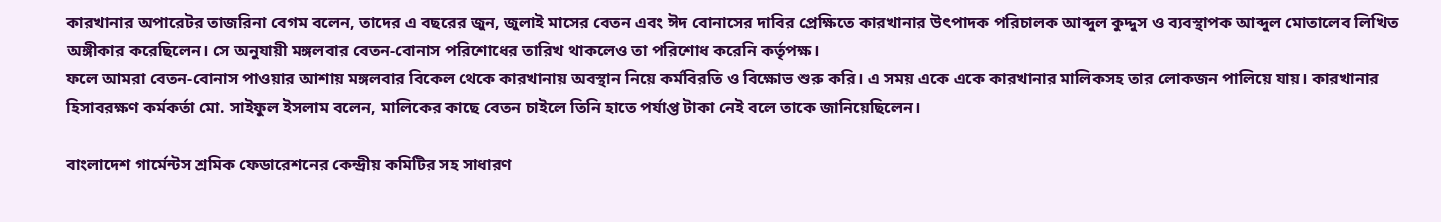কারখানার অপারেটর তাজরিনা বেগম বলেন, তাদের এ বছরের জুন, জুলাই মাসের বেতন এবং ঈদ বোনাসের দাবির প্রেক্ষিতে কারখানার উৎপাদক পরিচালক আব্দুল কুদ্দুস ও ব্যবস্থাপক আব্দুল মোতালেব লিখিত অঙ্গীকার করেছিলেন। সে অনুযায়ী মঙ্গলবার বেতন-বোনাস পরিশোধের তারিখ থাকলেও তা পরিশোধ করেনি কর্তৃপক্ষ।
ফলে আমরা বেতন-বোনাস পাওয়ার আশায় মঙ্গলবার বিকেল থেকে কারখানায় অবস্থান নিয়ে কর্মবিরতি ও বিক্ষোভ শুরু করি। এ সময় একে একে কারখানার মালিকসহ তার লোকজন পালিয়ে যায়। কারখানার হিসাবরক্ষণ কর্মকর্তা মো. সাইফুল ইসলাম বলেন, মালিকের কাছে বেতন চাইলে তিনি হাতে পর্যাপ্ত টাকা নেই বলে তাকে জানিয়েছিলেন।

বাংলাদেশ গার্মেন্টস শ্রমিক ফেডারেশনের কেন্দ্রীয় কমিটির সহ সাধারণ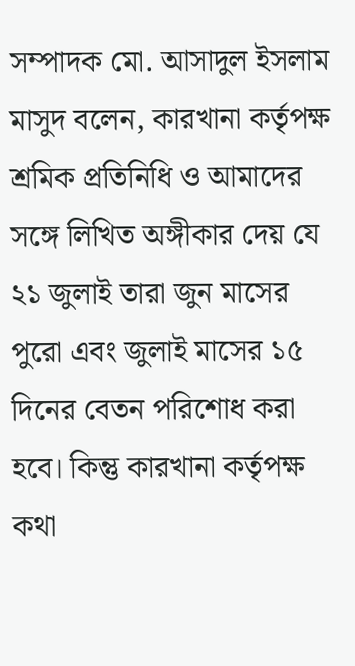সম্পাদক মো. আসাদুল ইসলাম মাসুদ বলেন, কারখানা কর্তৃপক্ষ শ্রমিক প্রতিনিধি ও আমাদের সঙ্গে লিখিত অঙ্গীকার দেয় যে ২১ জুলাই তারা জুন মাসের পুরো এবং জুলাই মাসের ১৫ দিনের বেতন পরিশোধ করা হবে। কিন্তু কারখানা কর্তৃপক্ষ কথা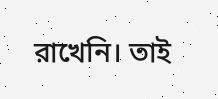রাখেনি। তাই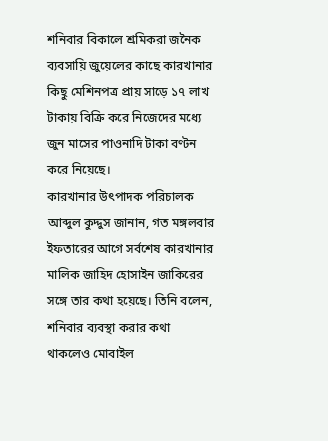শনিবার বিকালে শ্রমিকরা জনৈক ব্যবসায়ি জুয়েলের কাছে কারখানার কিছু মেশিনপত্র প্রায় সাড়ে ১৭ লাখ টাকায় বিক্রি করে নিজেদের মধ্যে জুন মাসের পাওনাদি টাকা বণ্টন করে নিয়েছে।
কারখানার উৎপাদক পরিচালক আব্দুল কুদ্দুস জানান, গত মঙ্গলবার ইফতারের আগে সর্বশেষ কারখানার মালিক জাহিদ হোসাইন জাকিরের সঙ্গে তার কথা হয়েছে। তিনি বলেন, শনিবার ব্যবস্থা করার কথা থাকলেও মোবাইল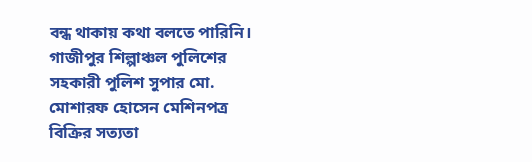বন্ধ থাকায় কথা বলতে পারিনি। গাজীপুর শিল্পাঞ্চল পুলিশের সহকারী পুলিশ সুপার মো. মোশারফ হোসেন মেশিনপত্র বিক্রির সত্যতা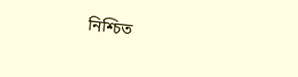নিশ্চিত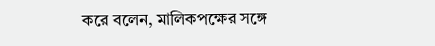করে বলেন, মালিকপক্ষের সঙ্গে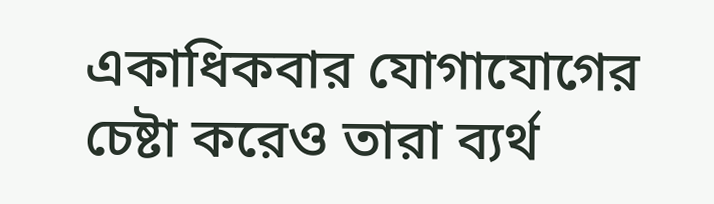একাধিকবার যোগাযোগের চেষ্টা করেও তারা ব্যর্থ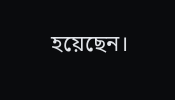হয়েছেন।